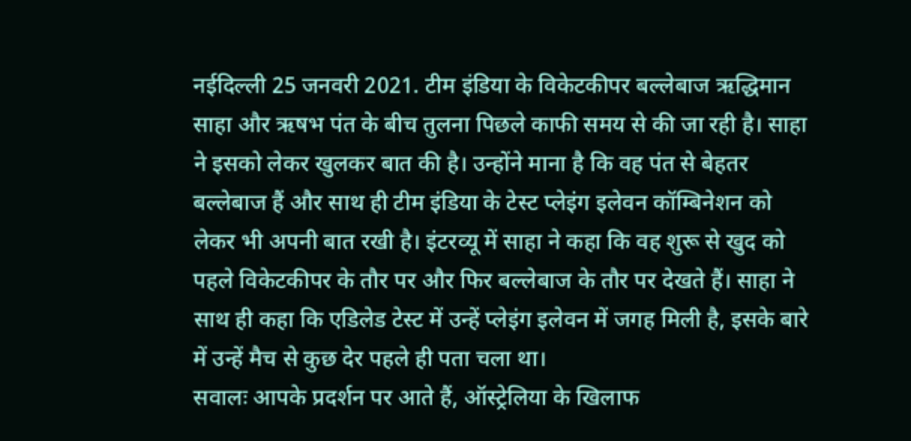नईदिल्ली 25 जनवरी 2021. टीम इंडिया के विकेटकीपर बल्लेबाज ऋद्धिमान साहा और ऋषभ पंत के बीच तुलना पिछले काफी समय से की जा रही है। साहा ने इसको लेकर खुलकर बात की है। उन्होंने माना है कि वह पंत से बेहतर बल्लेबाज हैं और साथ ही टीम इंडिया के टेस्ट प्लेइंग इलेवन कॉम्बिनेशन को लेकर भी अपनी बात रखी है। इंटरव्यू में साहा ने कहा कि वह शुरू से खुद को पहले विकेटकीपर के तौर पर और फिर बल्लेबाज के तौर पर देखते हैं। साहा ने साथ ही कहा कि एडिलेड टेस्ट में उन्हें प्लेइंग इलेवन में जगह मिली है, इसके बारे में उन्हें मैच से कुछ देर पहले ही पता चला था।
सवालः आपके प्रदर्शन पर आते हैं, ऑस्ट्रेलिया के खिलाफ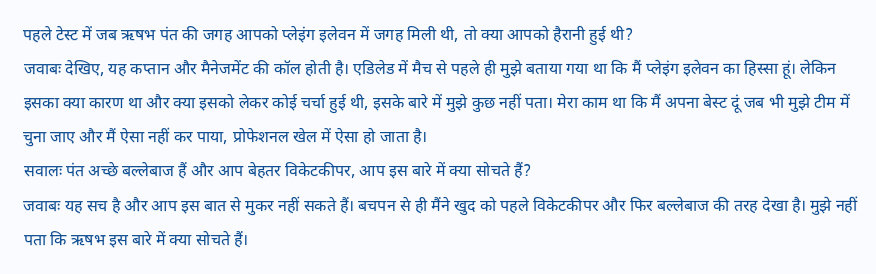पहले टेस्ट में जब ऋषभ पंत की जगह आपको प्लेइंग इलेवन में जगह मिली थी, तो क्या आपको हैरानी हुई थी?
जवाबः देखिए, यह कप्तान और मैनेजमेंट की कॉल होती है। एडिलेड में मैच से पहले ही मुझे बताया गया था कि मैं प्लेइंग इलेवन का हिस्सा हूं। लेकिन इसका क्या कारण था और क्या इसको लेकर कोई चर्चा हुई थी, इसके बारे में मुझे कुछ नहीं पता। मेरा काम था कि मैं अपना बेस्ट दूं जब भी मुझे टीम में चुना जाए और मैं ऐसा नहीं कर पाया, प्रोफेशनल खेल में ऐसा हो जाता है।
सवालः पंत अच्छे बल्लेबाज हैं और आप बेहतर विकेटकीपर, आप इस बारे में क्या सोचते हैं?
जवाबः यह सच है और आप इस बात से मुकर नहीं सकते हैं। बचपन से ही मैंने खुद को पहले विकेटकीपर और फिर बल्लेबाज की तरह देखा है। मुझे नहीं पता कि ऋषभ इस बारे में क्या सोचते हैं।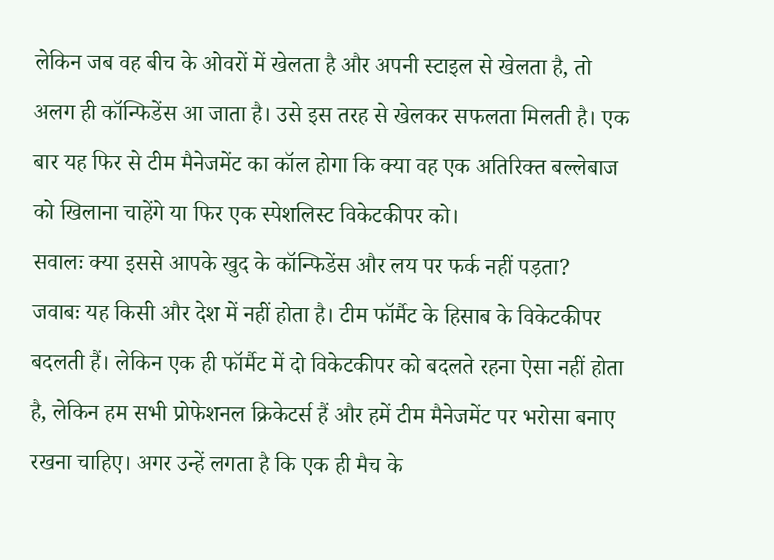लेकिन जब वह बीच के ओवरों में खेलता है और अपनी स्टाइल से खेलता है, तो अलग ही कॉन्फिडेंस आ जाता है। उसे इस तरह से खेलकर सफलता मिलती है। एक बार यह फिर से टीम मैनेजमेंट का कॉल होगा कि क्या वह एक अतिरिक्त बल्लेबाज को खिलाना चाहेंगे या फिर एक स्पेशलिस्ट विकेटकीपर को।
सवालः क्या इससे आपके खुद के कॉन्फिडेंस और लय पर फर्क नहीं पड़ता?
जवाबः यह किसी और देश में नहीं होता है। टीम फॉर्मैट के हिसाब के विकेटकीपर बदलती हैं। लेकिन एक ही फॉर्मैट में दो विकेटकीपर को बदलते रहना ऐसा नहीं होता है, लेकिन हम सभी प्रोफेशनल क्रिकेटर्स हैं और हमें टीम मैनेजमेंट पर भरोसा बनाए रखना चाहिए। अगर उन्हें लगता है कि एक ही मैच के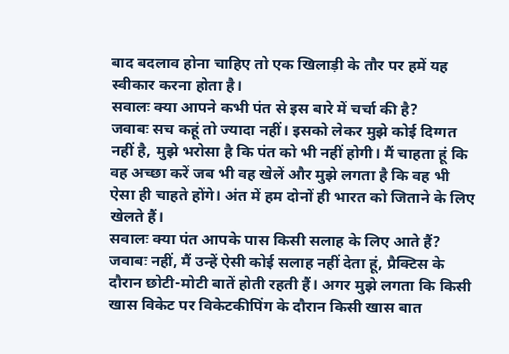बाद बदलाव होना चाहिए तो एक खिलाड़ी के तौर पर हमें यह स्वीकार करना होता है।
सवालः क्या आपने कभी पंत से इस बारे में चर्चा की है?
जवाबः सच कहूं तो ज्यादा नहीं। इसको लेकर मुझे कोई दिग्गत नहीं है, मुझे भरोसा है कि पंत को भी नहीं होगी। मैं चाहता हूं कि वह अच्छा करें जब भी वह खेलें और मुझे लगता है कि वह भी ऐसा ही चाहते होंगे। अंत में हम दोनों ही भारत को जिताने के लिए खेलते हैं।
सवालः क्या पंत आपके पास किसी सलाह के लिए आते हैं?
जवाबः नहीं, मैं उन्हें ऐसी कोई सलाह नहीं देता हूं, प्रैक्टिस के दौरान छोटी-मोटी बातें होती रहती हैं। अगर मुझे लगता कि किसी खास विकेट पर विकेटकीपिंग के दौरान किसी खास बात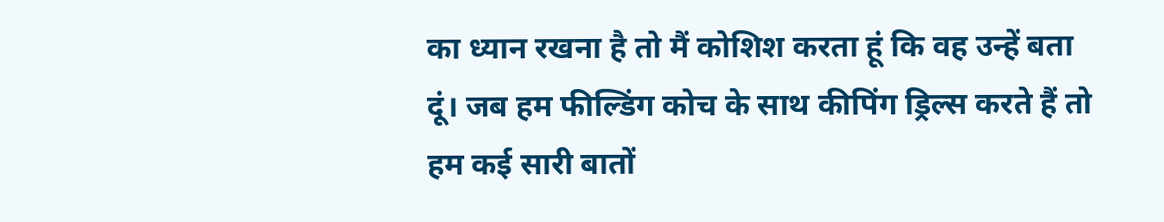का ध्यान रखना है तो मैं कोशिश करता हूं कि वह उन्हें बता दूं। जब हम फील्डिंग कोच के साथ कीपिंग ड्रिल्स करते हैं तो हम कई सारी बातों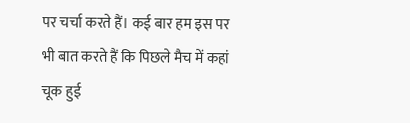पर चर्चा करते हैं। कई बार हम इस पर भी बात करते हैं कि पिछले मैच में कहां चूक हुई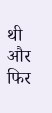थी और फिर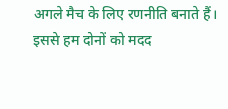अगले मैच के लिए रणनीति बनाते हैं। इससे हम दोनों को मदद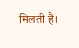मिलती है।